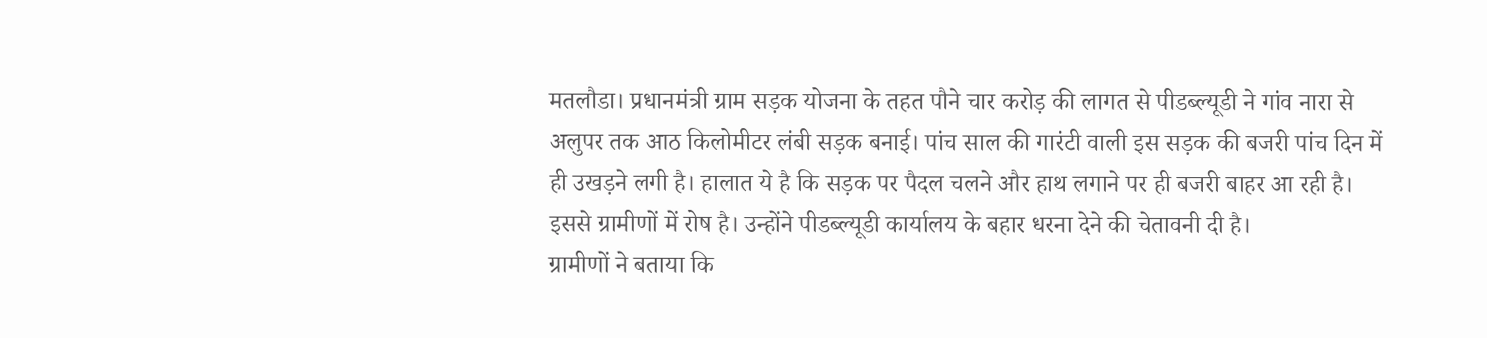मतलौडा। प्रधानमंत्री ग्राम सड़क योजना के तहत पौने चार करोड़ की लागत से पीडब्ल्यूडी ने गांव नारा से अलुपर तक आठ किलोमीटर लंबी सड़क बनाई। पांच साल की गारंटी वाली इस सड़क की बजरी पांच दिन में ही उखड़ने लगी है। हालात ये है कि सड़क पर पैदल चलने और हाथ लगाने पर ही बजरी बाहर आ रही है। इससे ग्रामीणों में रोष है। उन्होंने पीडब्ल्यूडी कार्यालय के बहार धरना देने की चेतावनी दी है।
ग्रामीणों ने बताया कि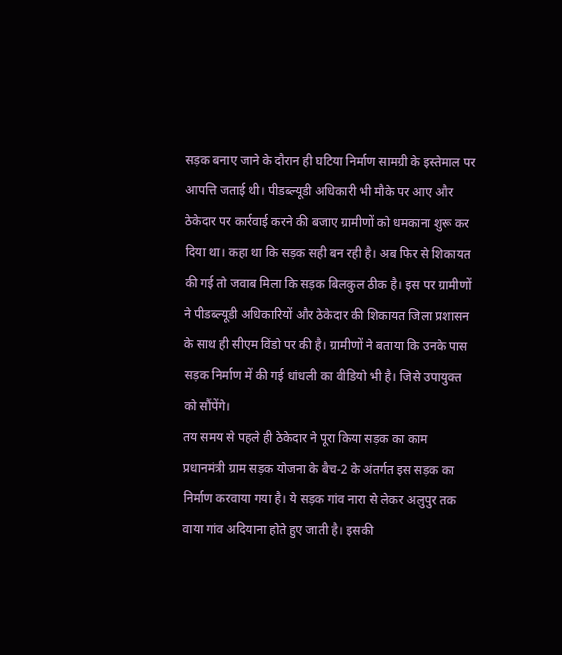सड़क बनाए जाने के दौरान ही घटिया निर्माण सामग्री के इस्तेमाल पर आपत्ति जताई थी। पीडब्ल्यूडी अधिकारी भी मौके पर आए और ठेकेदार पर कार्रवाई करने की बजाए ग्रामीणों को धमकाना शुरू कर दिया था। कहा था कि सड़क सही बन रही है। अब फिर से शिकायत की गई तो जवाब मिला कि सड़क बिलकुल ठीक है। इस पर ग्रामीणों ने पीडब्ल्यूडी अधिकारियों और ठेकेदार की शिकायत जिला प्रशासन के साथ ही सीएम विंडो पर की है। ग्रामीणों ने बताया कि उनके पास सड़क निर्माण में की गई धांधली का वीडियो भी है। जिसे उपायुक्त को सौंपेंगे।
तय समय से पहले ही ठेकेदार ने पूरा किया सड़क का काम
प्रधानमंत्री ग्राम सड़क योजना के बैच-2 के अंतर्गत इस सड़क का निर्माण करवाया गया है। ये सड़क गांव नारा से लेकर अलुपुर तक वाया गांव अदियाना होते हुए जाती है। इसकी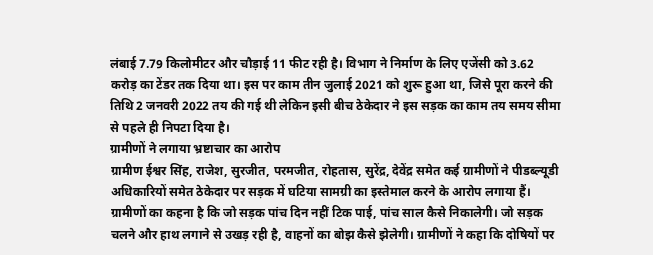लंबाई 7.79 किलोमीटर और चौड़ाई 11 फीट रही है। विभाग ने निर्माण के लिए एजेंसी को 3.62 करोड़ का टेंडर तक दिया था। इस पर काम तीन जुलाई 2021 को शुरू हुआ था, जिसे पूरा करने की तिथि 2 जनवरी 2022 तय की गई थी लेकिन इसी बीच ठेकेदार ने इस सड़क का काम तय समय सीमा से पहले ही निपटा दिया है।
ग्रामीणों ने लगाया भ्रष्टाचार का आरोप
ग्रामीण ईश्वर सिंह, राजेश, सुरजीत, परमजीत, रोहतास, सुरेंद्र, देवेंद्र समेत कई ग्रामीणों ने पीडब्ल्यूडी अधिकारियों समेत ठेकेदार पर सड़क में घटिया सामग्री का इस्तेमाल करने के आरोप लगाया हैं। ग्रामीणों का कहना है कि जो सड़क पांच दिन नहीं टिक पाई, पांच साल कैसे निकालेगी। जो सड़क चलने और हाथ लगाने से उखड़ रही है, वाहनों का बोझ कैसे झेलेगी। ग्रामीणों ने कहा कि दोषियों पर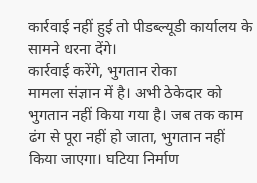कार्रवाई नहीं हुई तो पीडब्ल्यूडी कार्यालय के सामने धरना देंगे।
कार्रवाई करेंगे, भुगतान रोका
मामला संज्ञान में है। अभी ठेकेदार को भुगतान नहीं किया गया है। जब तक काम ढंग से पूरा नहीं हो जाता, भुगतान नहीं किया जाएगा। घटिया निर्माण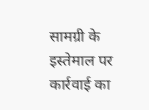सामग्री के इस्तेमाल पर कार्रवाई का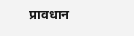प्रावधान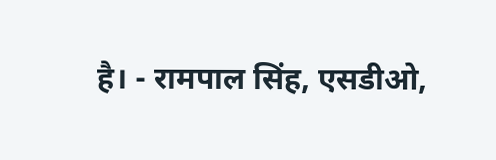है। - रामपाल सिंह, एसडीओ,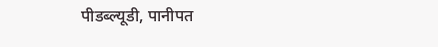पीडब्ल्यूडी, पानीपत